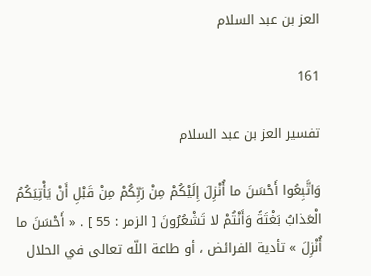العز بن عبد السلام

161

تفسير العز بن عبد السلام

وَاتَّبِعُوا أَحْسَنَ ما أُنْزِلَ إِلَيْكُمْ مِنْ رَبِّكُمْ مِنْ قَبْلِ أَنْ يَأْتِيَكُمُ الْعَذابُ بَغْتَةً وَأَنْتُمْ لا تَشْعُرُونَ [ الزمر : 55 ] . « أَحْسَنَ ما أُنْزِلَ » تأدية الفرائض ، أو طاعة اللّه تعالى في الحلال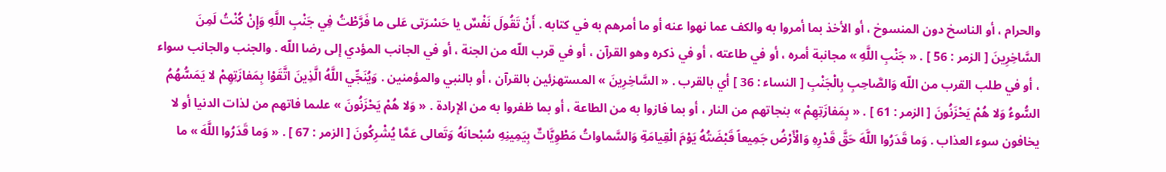والحرام ، أو الناسخ دون المنسوخ ، أو الأخذ بما أمروا به والكف عما نهوا عنه أو ما أمرهم به في كتابه . أَنْ تَقُولَ نَفْسٌ يا حَسْرَتى عَلى ما فَرَّطْتُ فِي جَنْبِ اللَّهِ وَإِنْ كُنْتُ لَمِنَ السَّاخِرِينَ [ الزمر : 56 ] . « جَنْبِ اللَّهِ » مجانبة أمره ، أو في طاعته ، أو في ذكره وهو القرآن ، أو في قرب اللّه من الجنة ، أو في الجانب المؤدي إلى رضا اللّه . والجنب والجانب سواء ، أو في طلب القرب من اللّه وَالصَّاحِبِ بِالْجَنْبِ [ النساء : 36 ] أي بالقرب . « السَّاخِرِينَ » المستهزئين بالقرآن ، أو بالنبي والمؤمنين . وَيُنَجِّي اللَّهُ الَّذِينَ اتَّقَوْا بِمَفازَتِهِمْ لا يَمَسُّهُمُ السُّوءُ وَلا هُمْ يَحْزَنُونَ [ الزمر : 61 ] . « بِمَفازَتِهِمْ » بنجاتهم من النار ، أو بما فازوا به من الطاعة ، أو بما ظفروا به من الإرادة . « وَلا هُمْ يَحْزَنُونَ » علىما فاتهم من لذات الدنيا أو لا يخافون سوء العذاب . وَما قَدَرُوا اللَّهَ حَقَّ قَدْرِهِ وَالْأَرْضُ جَمِيعاً قَبْضَتُهُ يَوْمَ الْقِيامَةِ وَالسَّماواتُ مَطْوِيَّاتٌ بِيَمِينِهِ سُبْحانَهُ وَتَعالى عَمَّا يُشْرِكُونَ [ الزمر : 67 ] . « وَما قَدَرُوا اللَّهَ » ما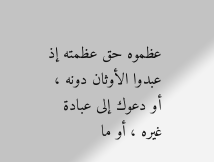عظموه حق عظمته إذ عبدوا الأوثان دونه ، أو دعوك إلى عبادة غيره ، أو ما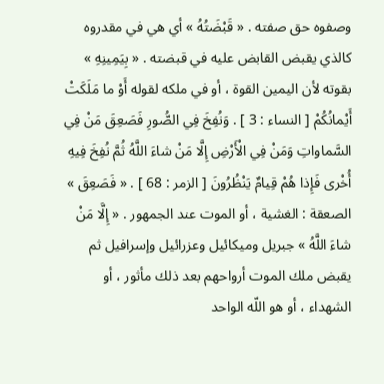وصفوه حق صفته . « قَبْضَتُهُ » أي هي في مقدروه كالذي يقبض القابض عليه في قبضته . « بِيَمِينِهِ » بقوته لأن اليمين القوة ، أو في ملكه لقوله أَوْ ما مَلَكَتْ أَيْمانُكُمْ [ النساء : 3 ] . وَنُفِخَ فِي الصُّورِ فَصَعِقَ مَنْ فِي السَّماواتِ وَمَنْ فِي الْأَرْضِ إِلَّا مَنْ شاءَ اللَّهُ ثُمَّ نُفِخَ فِيهِ أُخْرى فَإِذا هُمْ قِيامٌ يَنْظُرُونَ [ الزمر : 68 ] . « فَصَعِقَ » الصعقة : الغشية ، أو الموت عند الجمهور . « إِلَّا مَنْ شاءَ اللَّهُ » جبريل وميكائيل وعزرائيل وإسرافيل ثم يقبض ملك الموت أرواحهم بعد ذلك مأثور ، أو الشهداء ، أو هو اللّه الواحد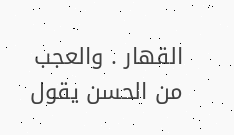القهار . والعجب من الحسن يقول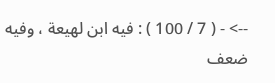--> - ( 7 / 100 ) : فيه ابن لهيعة ، وفيه ضعف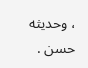، وحديثه حسن .